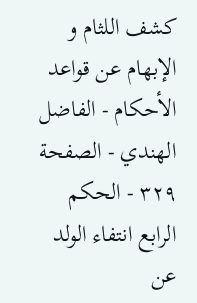كشف اللثام و الإبهام عن قواعد الأحكام - الفاضل الهندي - الصفحة ٣٢٩ - الحكم الرابع انتفاء الولد عن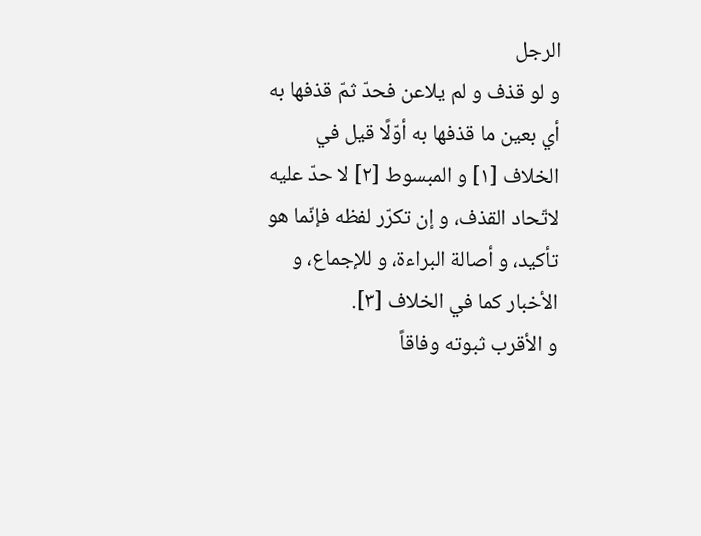الرجل
و لو قذف و لم يلاعن فحدّ ثمّ قذفها به أي بعين ما قذفها به أوّلًا قيل في الخلاف [١] و المبسوط [٢] لا حدّ عليه لاتّحاد القذف، و إن تكرّر لفظه فإنّما هو تأكيد، و أصالة البراءة، و للإجماع، و الأخبار كما في الخلاف [٣].
و الأقرب ثبوته وفاقاً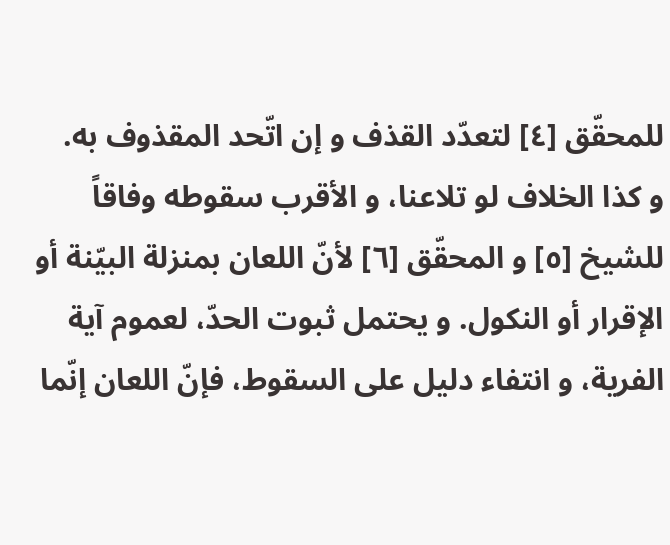للمحقّق [٤] لتعدّد القذف و إن اتّحد المقذوف به.
و كذا الخلاف لو تلاعنا، و الأقرب سقوطه وفاقاً للشيخ [٥] و المحقّق [٦] لأنّ اللعان بمنزلة البيّنة أو الإقرار أو النكول. و يحتمل ثبوت الحدّ، لعموم آية الفرية، و انتفاء دليل على السقوط، فإنّ اللعان إنّما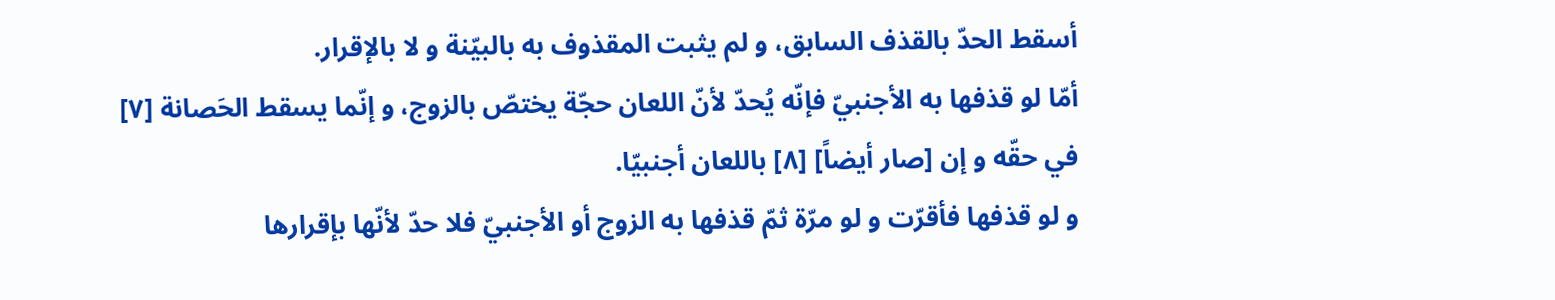أسقط الحدّ بالقذف السابق، و لم يثبت المقذوف به بالبيّنة و لا بالإقرار.
أمّا لو قذفها به الأجنبيّ فإنّه يُحدّ لأنّ اللعان حجّة يختصّ بالزوج، و إنّما يسقط الحَصانة [٧] في حقّه و إن [صار أيضاً] [٨] باللعان أجنبيّا.
و لو قذفها فأقرّت و لو مرّة ثمّ قذفها به الزوج أو الأجنبيّ فلا حدّ لأنّها بإقرارها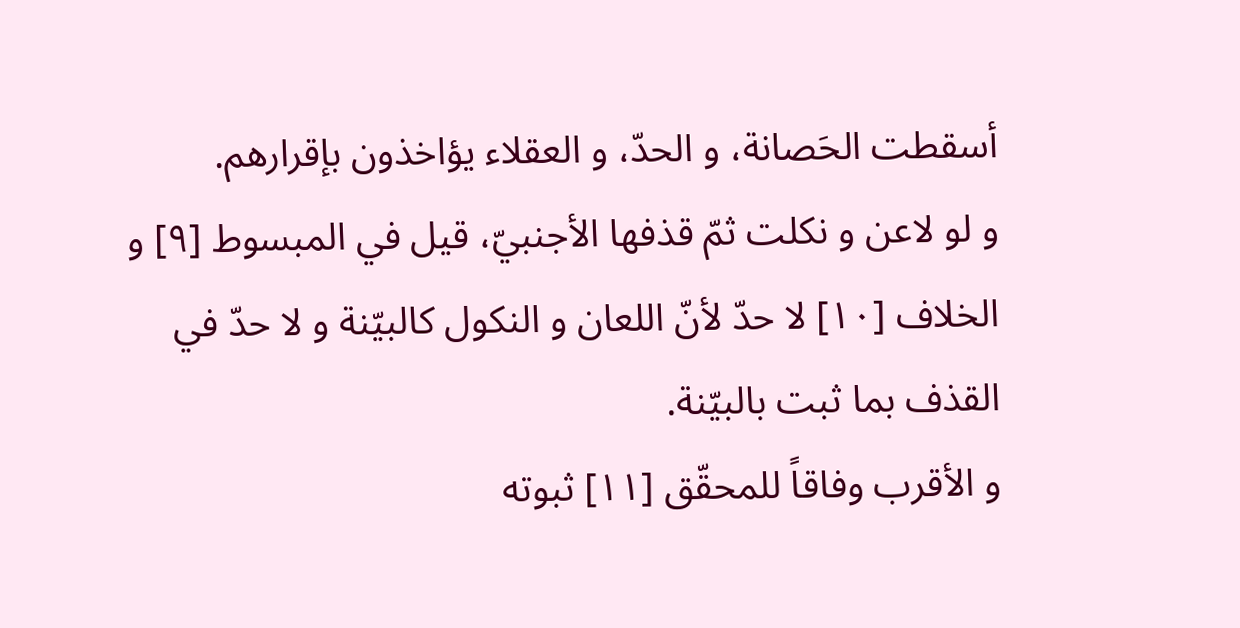أسقطت الحَصانة، و الحدّ، و العقلاء يؤاخذون بإقرارهم.
و لو لاعن و نكلت ثمّ قذفها الأجنبيّ، قيل في المبسوط [٩] و الخلاف [١٠] لا حدّ لأنّ اللعان و النكول كالبيّنة و لا حدّ في القذف بما ثبت بالبيّنة.
و الأقرب وفاقاً للمحقّق [١١] ثبوته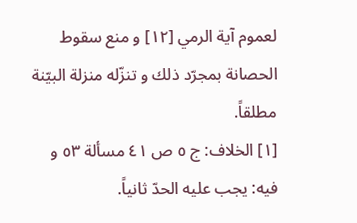لعموم آية الرمي [١٢] و منع سقوط الحصانة بمجرّد ذلك و تنزّله منزلة البيّنة مطلقاً.
[١] الخلاف: ج ٥ ص ٤١ مسألة ٥٣ و فيه: يجب عليه الحدّ ثانياً.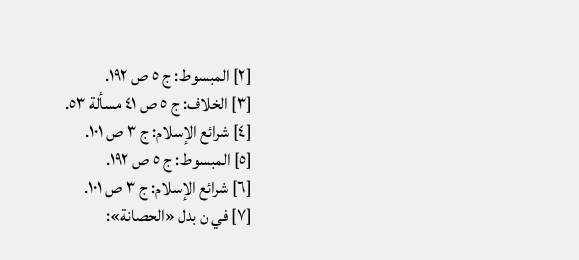[٢] المبسوط: ج ٥ ص ١٩٢.
[٣] الخلاف: ج ٥ ص ٤١ مسألة ٥٣.
[٤] شرائع الإسلام: ج ٣ ص ١٠١.
[٥] المبسوط: ج ٥ ص ١٩٢.
[٦] شرائع الإسلام: ج ٣ ص ١٠١.
[٧] في ن بدل «الحصانة»: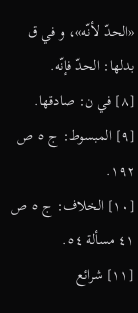«الحدّ لأنّه»، و في ق بدلها: الحدّ فإنّه.
[٨] في ن: صادقها.
[٩] المبسوط: ج ٥ ص ١٩٢.
[١٠] الخلاف: ج ٥ ص ٤١ مسألة ٥٤.
[١١] شرائع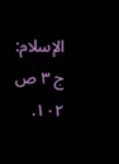الإسلام: ج ٣ ص ١٠٢.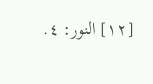[١٢] النور: ٤.